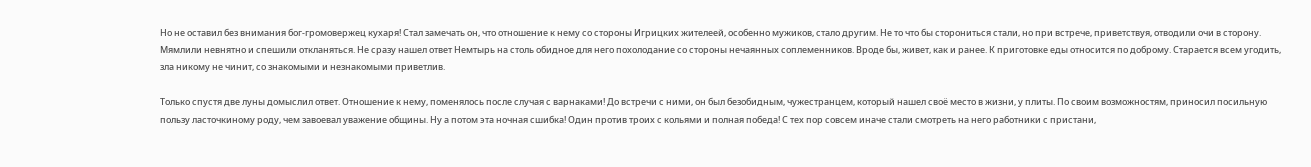Но не оставил без внимания бог-громовержец кухаря! Стал замечать он, что отношение к нему со стороны Игрицких жителеей, особенно мужиков, стало другим. Не то что бы сторониться стали, но при встрече, приветствуя, отводили очи в сторону. Мямлили невнятно и спешили откланяться. Не сразу нашел ответ Немтырь на столь обидное для него похолодание со стороны нечаянных соплеменников. Вроде бы, живет, как и ранее. К приготовке еды относится по доброму. Старается всем угодить, зла никому не чинит, со знакомыми и незнакомыми приветлив.

Только спустя две луны домыслил ответ. Отношение к нему, поменялось после случая с варнаками! До встречи с ними, он был безобидным, чужестранцем, который нашел своё место в жизни, у плиты. По своим возможностям, приносил посильную пользу ласточкиному роду, чем завоевал уважение общины. Ну а потом эта ночная сшибка! Один против троих с кольями и полная победа! С тех пор совсем иначе стали смотреть на него работники с пристани,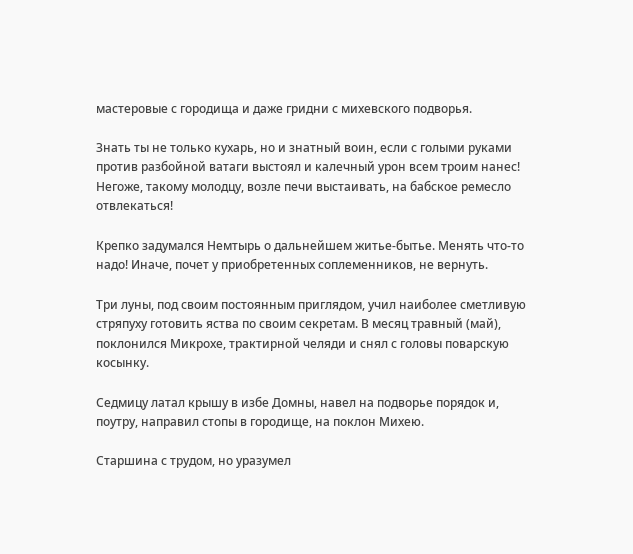мастеровые с городища и даже гридни с михевского подворья.

Знать ты не только кухарь, но и знатный воин, если с голыми руками против разбойной ватаги выстоял и калечный урон всем троим нанес! Негоже, такому молодцу, возле печи выстаивать, на бабское ремесло отвлекаться!

Крепко задумался Немтырь о дальнейшем житье-бытье. Менять что-то надо! Иначе, почет у приобретенных соплеменников, не вернуть.

Три луны, под своим постоянным приглядом, учил наиболее сметливую стряпуху готовить яства по своим секретам. В месяц травный (май), поклонился Микрохе, трактирной челяди и снял с головы поварскую косынку.

Седмицу латал крышу в избе Домны, навел на подворье порядок и, поутру, направил стопы в городище, на поклон Михею.

Старшина с трудом, но уразумел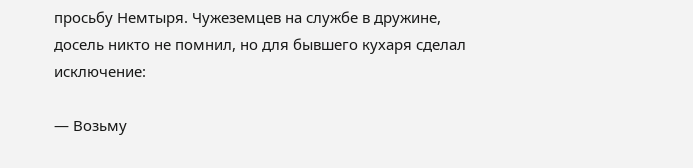просьбу Немтыря. Чужеземцев на службе в дружине, досель никто не помнил, но для бывшего кухаря сделал исключение:

— Возьму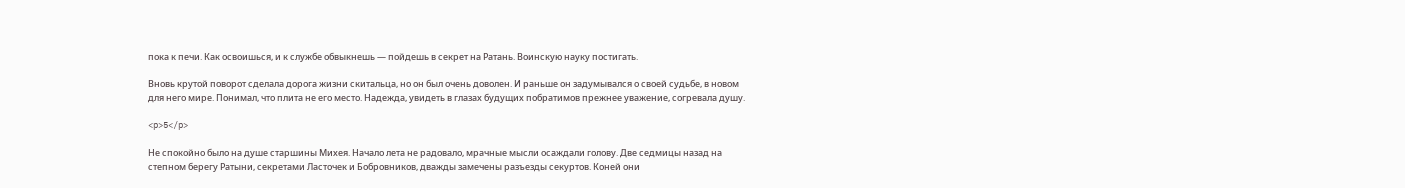пока к печи. Как освоишься, и к службе обвыкнешь — пойдешь в секрет на Ратань. Воинскую науку постигать.

Вновь крутой поворот сделала дорога жизни скитальца, но он был очень доволен. И раньше он задумывался о своей судьбе, в новом для него мире. Понимал, что плита не его место. Надежда, увидеть в глазах будущих побратимов прежнее уважение, согревала душу.

<p>5</p>

Не спокойно было на душе старшины Михея. Начало лета не радовало, мрачные мысли осаждали голову. Две седмицы назад на степном берегу Ратыни, секретами Ласточек и Бобровников, дважды замечены разъезды секуртов. Коней они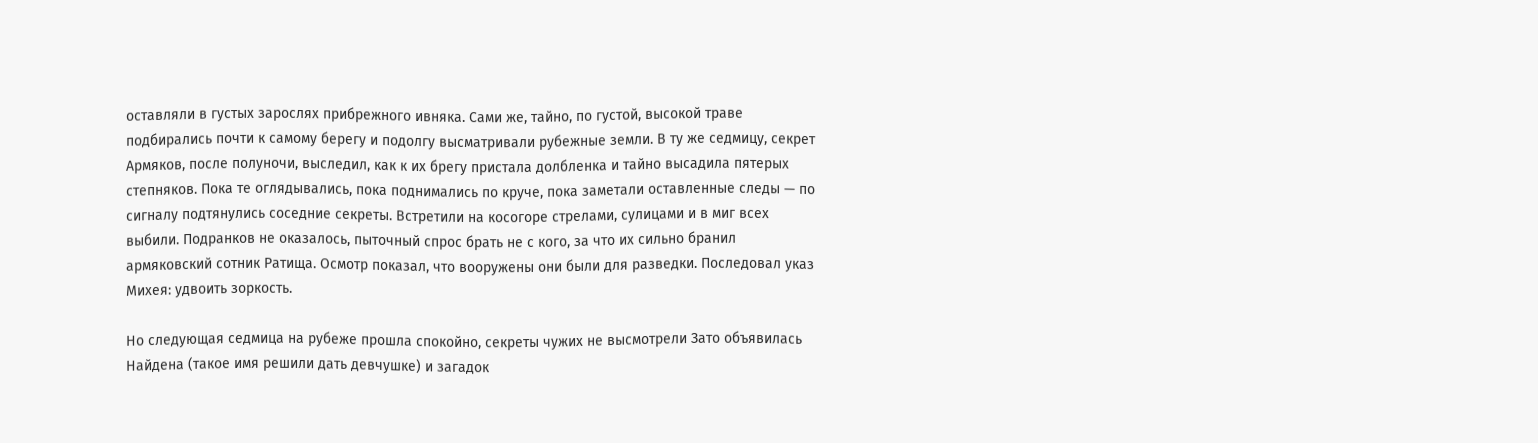оставляли в густых зарослях прибрежного ивняка. Сами же, тайно, по густой, высокой траве подбирались почти к самому берегу и подолгу высматривали рубежные земли. В ту же седмицу, секрет Армяков, после полуночи, выследил, как к их брегу пристала долбленка и тайно высадила пятерых степняков. Пока те оглядывались, пока поднимались по круче, пока заметали оставленные следы — по сигналу подтянулись соседние секреты. Встретили на косогоре стрелами, сулицами и в миг всех выбили. Подранков не оказалось, пыточный спрос брать не с кого, за что их сильно бранил армяковский сотник Ратища. Осмотр показал, что вооружены они были для разведки. Последовал указ Михея: удвоить зоркость.

Но следующая седмица на рубеже прошла спокойно, секреты чужих не высмотрели Зато объявилась Найдена (такое имя решили дать девчушке) и загадок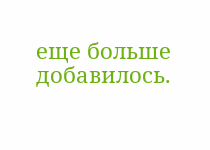еще больше добавилось.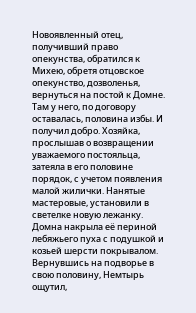Новоявленный отец, получивший право опекунства, обратился к Михею, обретя отцовское опекунство, дозволенья, вернуться на постой к Домне. Там у него, по договору оставалась, половина избы. И получил добро. Хозяйка, прослышав о возвращении уважаемого постояльца, затеяла в его половине порядок, с учетом появления малой жилички. Нанятые мастеровые, установили в светелке новую лежанку. Домна накрыла её периной лебяжьего пуха с подушкой и козьей шерсти покрывалом. Вернувшись на подворье в свою половину, Немтырь ощутил,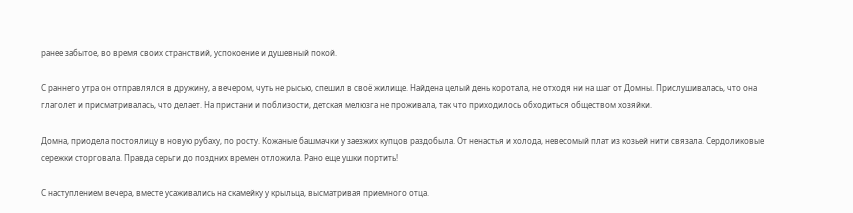ранее забытое, во время своих странствий, успокоение и душевный покой.

С раннего утра он отправлялся в дружину, а вечером, чуть не рысью, спешил в своё жилище. Найдена целый день коротала, не отходя ни на шаг от Домны. Прислушивалась, что она глаголет и присматривалась, что делает. На пристани и поблизости, детская мелюзга не проживала, так что приходилось обходиться обществом хозяйки.

Домна, приодела постоялицу в новую рубаху, по росту. Кожаные башмачки у заезжих купцов раздобыла. От ненастья и холода, невесомый плат из козьей нити связала. Сердоликовые сережки сторговала. Правда серьги до поздних времен отложила. Рано еще ушки портить!

С наступлением вечера, вместе усаживались на скамейку у крыльца, высматривая приемного отца.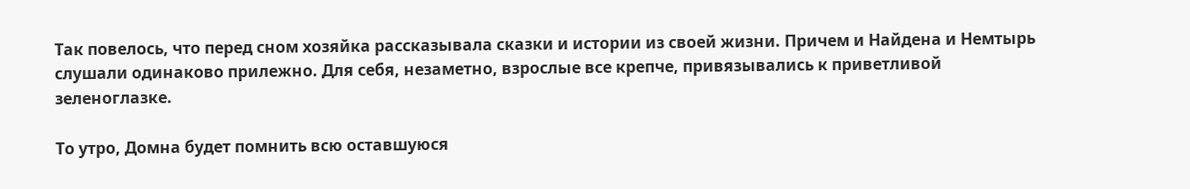Так повелось, что перед сном хозяйка рассказывала сказки и истории из своей жизни. Причем и Найдена и Немтырь слушали одинаково прилежно. Для себя, незаметно, взрослые все крепче, привязывались к приветливой зеленоглазке.

То утро, Домна будет помнить всю оставшуюся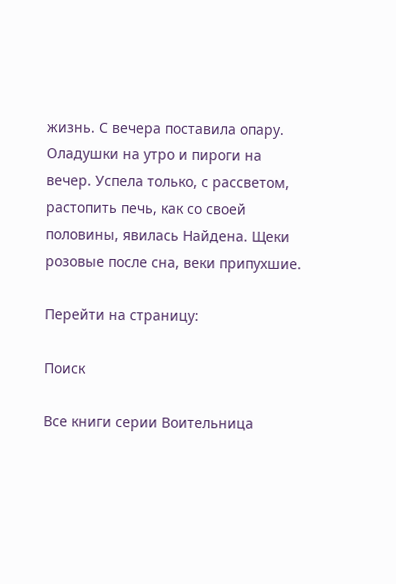жизнь. С вечера поставила опару. Оладушки на утро и пироги на вечер. Успела только, с рассветом, растопить печь, как со своей половины, явилась Найдена. Щеки розовые после сна, веки припухшие.

Перейти на страницу:

Поиск

Все книги серии Воительница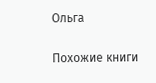Ольга

Похожие книги